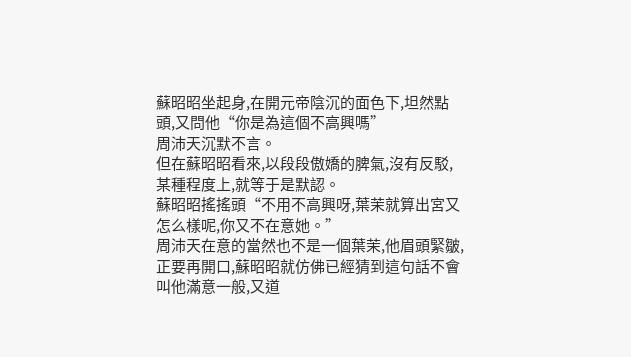蘇昭昭坐起身,在開元帝陰沉的面色下,坦然點頭,又問他“你是為這個不高興嗎”
周沛天沉默不言。
但在蘇昭昭看來,以段段傲嬌的脾氣,沒有反駁,某種程度上,就等于是默認。
蘇昭昭搖搖頭“不用不高興呀,葉茉就算出宮又怎么樣呢,你又不在意她。”
周沛天在意的當然也不是一個葉茉,他眉頭緊皺,正要再開口,蘇昭昭就仿佛已經猜到這句話不會叫他滿意一般,又道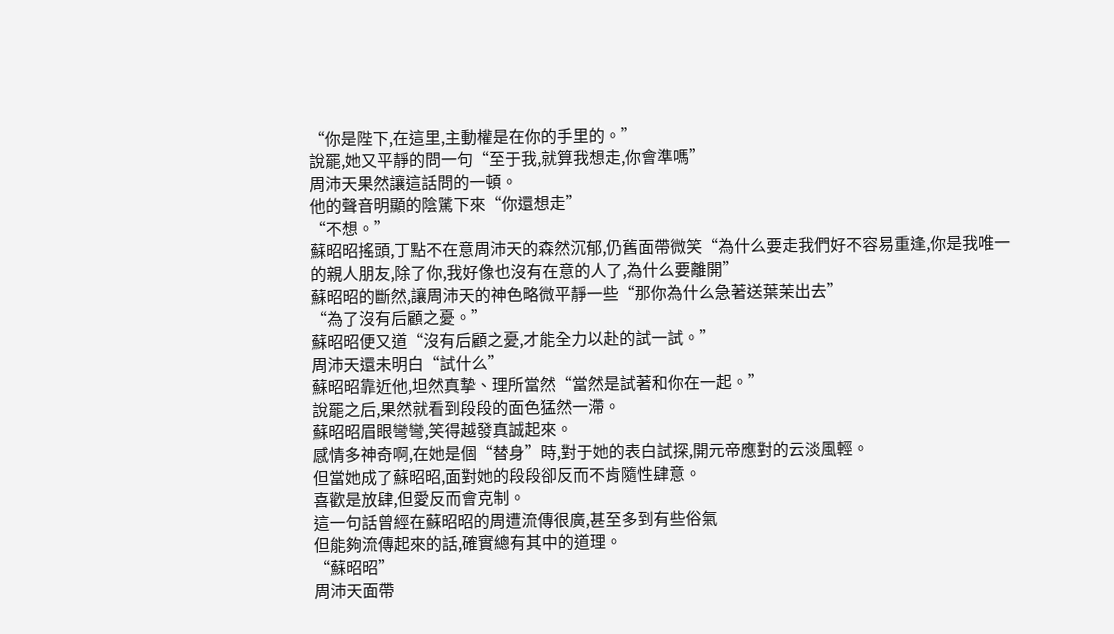“你是陛下,在這里,主動權是在你的手里的。”
說罷,她又平靜的問一句“至于我,就算我想走,你會準嗎”
周沛天果然讓這話問的一頓。
他的聲音明顯的陰騭下來“你還想走”
“不想。”
蘇昭昭搖頭,丁點不在意周沛天的森然沉郁,仍舊面帶微笑“為什么要走我們好不容易重逢,你是我唯一的親人朋友,除了你,我好像也沒有在意的人了,為什么要離開”
蘇昭昭的斷然,讓周沛天的神色略微平靜一些“那你為什么急著送葉茉出去”
“為了沒有后顧之憂。”
蘇昭昭便又道“沒有后顧之憂,才能全力以赴的試一試。”
周沛天還未明白“試什么”
蘇昭昭靠近他,坦然真摯、理所當然“當然是試著和你在一起。”
說罷之后,果然就看到段段的面色猛然一滯。
蘇昭昭眉眼彎彎,笑得越發真誠起來。
感情多神奇啊,在她是個“替身”時,對于她的表白試探,開元帝應對的云淡風輕。
但當她成了蘇昭昭,面對她的段段卻反而不肯隨性肆意。
喜歡是放肆,但愛反而會克制。
這一句話曾經在蘇昭昭的周遭流傳很廣,甚至多到有些俗氣
但能夠流傳起來的話,確實總有其中的道理。
“蘇昭昭”
周沛天面帶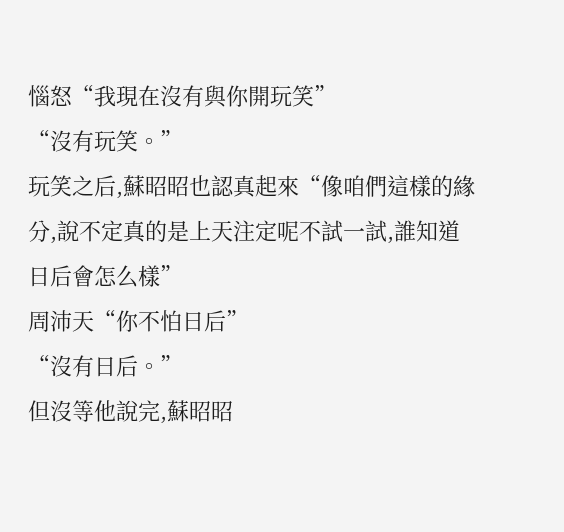惱怒“我現在沒有與你開玩笑”
“沒有玩笑。”
玩笑之后,蘇昭昭也認真起來“像咱們這樣的緣分,說不定真的是上天注定呢不試一試,誰知道日后會怎么樣”
周沛天“你不怕日后”
“沒有日后。”
但沒等他說完,蘇昭昭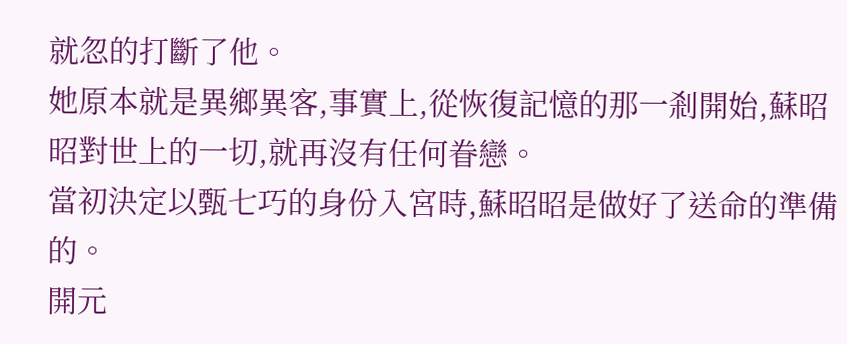就忽的打斷了他。
她原本就是異鄉異客,事實上,從恢復記憶的那一剎開始,蘇昭昭對世上的一切,就再沒有任何眷戀。
當初決定以甄七巧的身份入宮時,蘇昭昭是做好了送命的準備的。
開元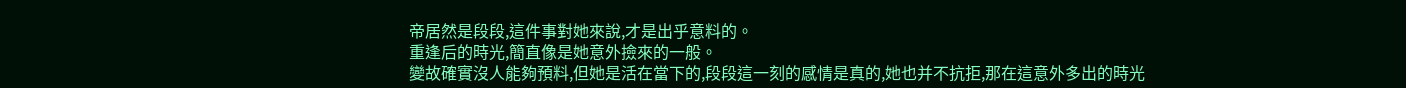帝居然是段段,這件事對她來說,才是出乎意料的。
重逢后的時光,簡直像是她意外撿來的一般。
變故確實沒人能夠預料,但她是活在當下的,段段這一刻的感情是真的,她也并不抗拒,那在這意外多出的時光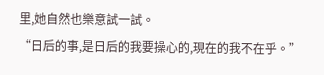里,她自然也樂意試一試。
“日后的事,是日后的我要操心的,現在的我不在乎。”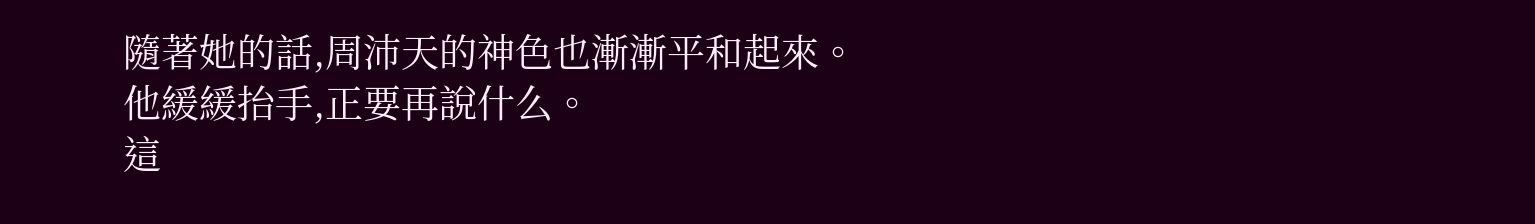隨著她的話,周沛天的神色也漸漸平和起來。
他緩緩抬手,正要再說什么。
這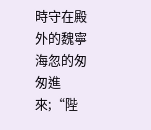時守在殿外的魏寧海忽的匆匆進來;“陛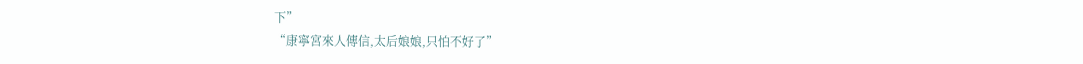下”
“康寧宮來人傳信,太后娘娘,只怕不好了”